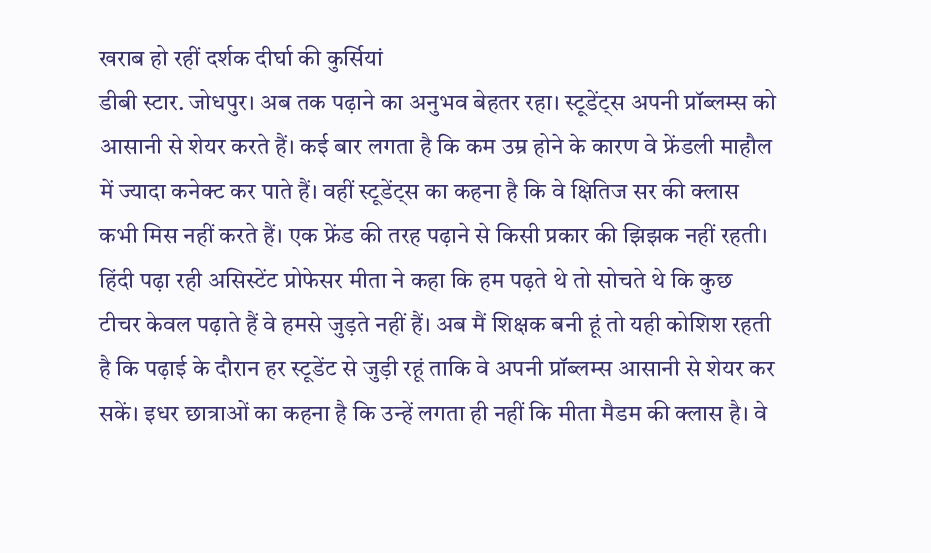खराब हो रहीं दर्शक दीर्घा की कुर्सियां
डीबी स्टार. जोधपुर। अब तक पढ़ाने का अनुभव बेहतर रहा। स्टूडेंट्स अपनी प्रॉब्लम्स को आसानी से शेयर करते हैं। कई बार लगता है कि कम उम्र होने के कारण वे फ्रेंडली माहौल में ज्यादा कनेक्ट कर पाते हैं। वहीं स्टूडेंट्स का कहना है कि वे क्षितिज सर की क्लास कभी मिस नहीं करते हैं। एक फ्रेंड की तरह पढ़ाने से किसी प्रकार की झिझक नहीं रहती।
हिंदी पढ़ा रही असिस्टेंट प्रोफेसर मीता ने कहा कि हम पढ़ते थे तो सोचते थे कि कुछ टीचर केवल पढ़ाते हैं वे हमसे जुड़ते नहीं हैं। अब मैं शिक्षक बनी हूं तो यही कोशिश रहती है कि पढ़ाई के दौरान हर स्टूडेंट से जुड़ी रहूं ताकि वे अपनी प्रॉब्लम्स आसानी से शेयर कर सकें। इधर छात्राओं का कहना है कि उन्हें लगता ही नहीं कि मीता मैडम की क्लास है। वे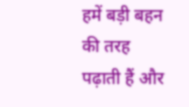हमें बड़ी बहन की तरह पढ़ाती हैं और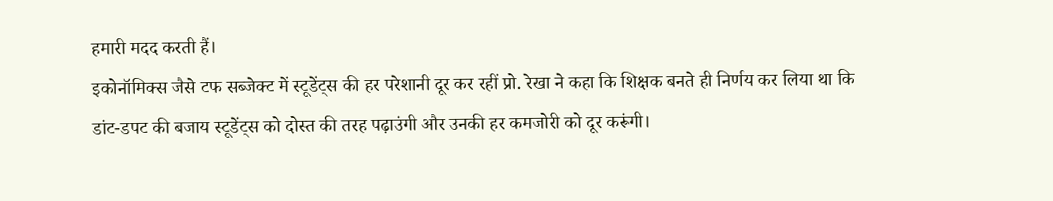हमारी मदद करती हैं।
इकोनॉमिक्स जैसे टफ सब्जेक्ट में स्टूडेंट्स की हर परेशानी दूर कर रहीं प्रो. रेखा ने कहा कि शिक्षक बनते ही निर्णय कर लिया था कि डांट-डपट की बजाय स्टूडेंट्स को दोस्त की तरह पढ़ाउंगी और उनकी हर कमजोरी को दूर करूंगी।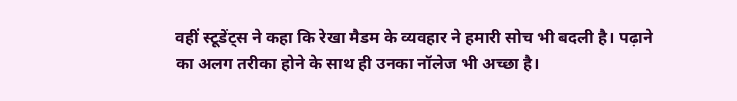वहीं स्टूडेंट्स ने कहा कि रेखा मैडम के व्यवहार ने हमारी सोच भी बदली है। पढ़ाने का अलग तरीका होने के साथ ही उनका नॉलेज भी अच्छा है।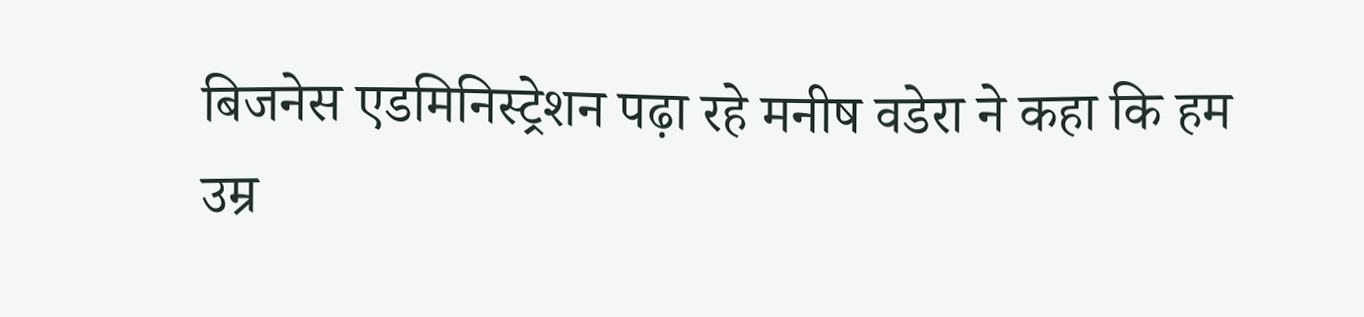बिजनेस एडमिनिस्ट्रेशन पढ़ा रहे मनीष वडेरा ने कहा कि हम उम्र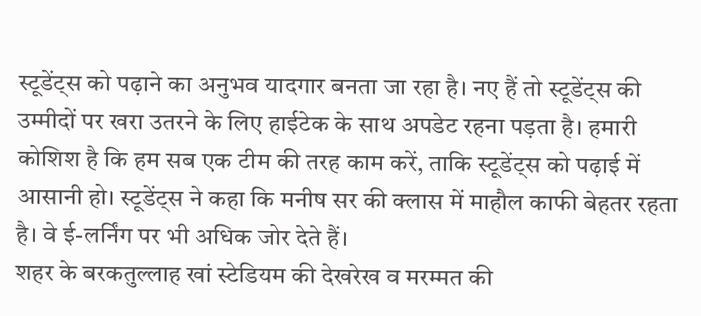स्टूडेंट्स को पढ़ाने का अनुभव यादगार बनता जा रहा है। नए हैं तो स्टूडेंट्स की उम्मीदों पर खरा उतरने के लिए हाईटेक के साथ अपडेट रहना पड़ता है। हमारी कोशिश है कि हम सब एक टीम की तरह काम करें, ताकि स्टूडेंट्स को पढ़ाई में आसानी हो। स्टूडेंट्स ने कहा कि मनीष सर की क्लास में माहौल काफी बेहतर रहता है। वे ई-लर्निंग पर भी अधिक जोर देते हैं।
शहर के बरकतुल्लाह खां स्टेडियम की देखरेख व मरम्मत की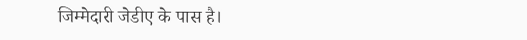जिम्मेदारी जेडीए के पास है।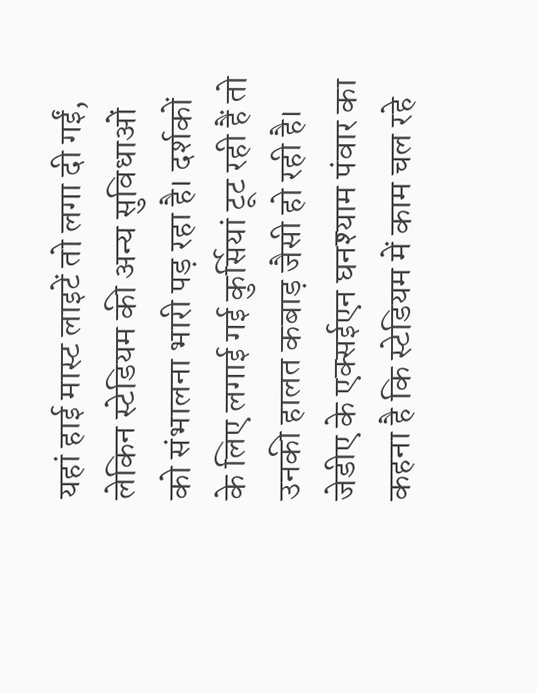यहां हाई मास्ट लाइटें तो लगा दी गईं, लेकिन स्टेडियम की अन्य सुविधाओं को संभालना भारी पड़ रहा है। दर्शकों के लिए लगाई गई कुर्सियां टूट रही हैं तो उनकी हालत कबाड़ जैसी हो रही है। जेडीए के एक्सईएन घनश्याम पंवार का कहना है कि स्टेडियम में काम चल रहे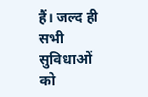हैं। जल्द ही सभी सुविधाओं को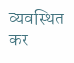व्यवस्थित कर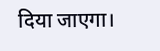दिया जाएगा।